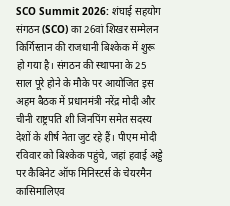SCO Summit 2026: शंघाई सहयोग संगठन (SCO) का 26वां शिखर सम्मेलन किर्गिस्तान की राजधानी बिश्केक में शुरू हो गया है। संगठन की स्थापना के 25 साल पूरे होने के मौके पर आयोजित इस अहम बैठक में प्रधानमंत्री नरेंद्र मोदी और चीनी राष्ट्रपति शी जिनपिंग समेत सदस्य देशों के शीर्ष नेता जुट रहे हैं। पीएम मोदी रविवार को बिश्केक पहुंचे, जहां हवाई अड्डे पर कैबिनेट ऑफ मिनिस्टर्स के चेयरमैन कासिमालिएव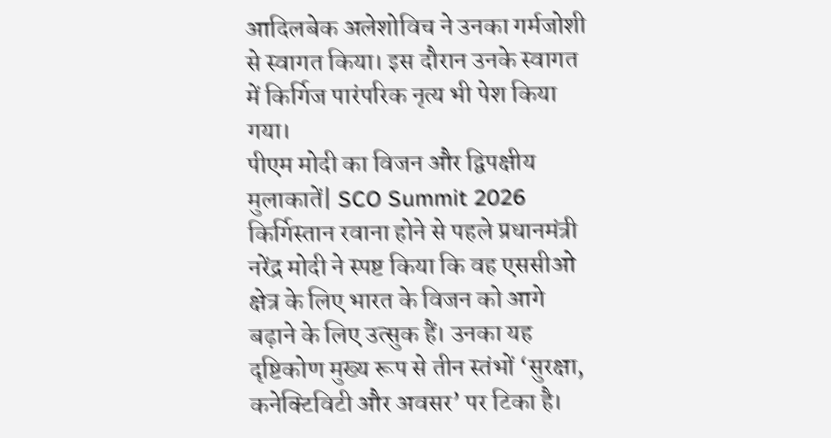आदिलबेक अलेशोविच ने उनका गर्मजोशी से स्वागत किया। इस दौरान उनके स्वागत में किर्गिज पारंपरिक नृत्य भी पेश किया गया।
पीएम मोदी का विजन और द्विपक्षीय मुलाकातें| SCO Summit 2026
किर्गिस्तान रवाना होने से पहले प्रधानमंत्री नरेंद्र मोदी ने स्पष्ट किया कि वह एससीओ क्षेत्र के लिए भारत के विजन को आगे बढ़ाने के लिए उत्सुक हैं। उनका यह दृष्टिकोण मुख्य रूप से तीन स्तंभों ‘सुरक्षा, कनेक्टिविटी और अवसर’ पर टिका है।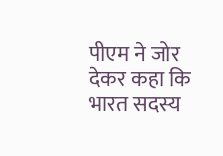पीएम ने जोर देकर कहा कि भारत सदस्य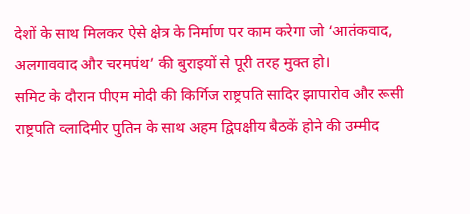देशों के साथ मिलकर ऐसे क्षेत्र के निर्माण पर काम करेगा जो ‘आतंकवाद, अलगाववाद और चरमपंथ’ की बुराइयों से पूरी तरह मुक्त हो।
समिट के दौरान पीएम मोदी की किर्गिज राष्ट्रपति सादिर झापारोव और रूसी राष्ट्रपति व्लादिमीर पुतिन के साथ अहम द्विपक्षीय बैठकें होने की उम्मीद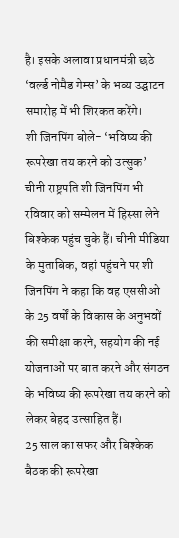है। इसके अलावा प्रधानमंत्री छठे ‘वर्ल्ड नोमैड गेम्स’ के भव्य उद्घाटन समारोह में भी शिरकत करेंगे।
शी जिनपिंग बोले- ‘भविष्य की रूपरेखा तय करने को उत्सुक’
चीनी राष्ट्रपति शी जिनपिंग भी रविवार को सम्मेलन में हिस्सा लेने बिश्केक पहुंच चुके हैं। चीनी मीडिया के मुताबिक, वहां पहुंचने पर शी जिनपिंग ने कहा कि वह एससीओ के 25 वर्षों के विकास के अनुभवों की समीक्षा करने, सहयोग की नई योजनाओं पर बात करने और संगठन के भविष्य की रूपरेखा तय करने को लेकर बेहद उत्साहित हैं।
25 साल का सफर और बिश्केक बैठक की रूपरेखा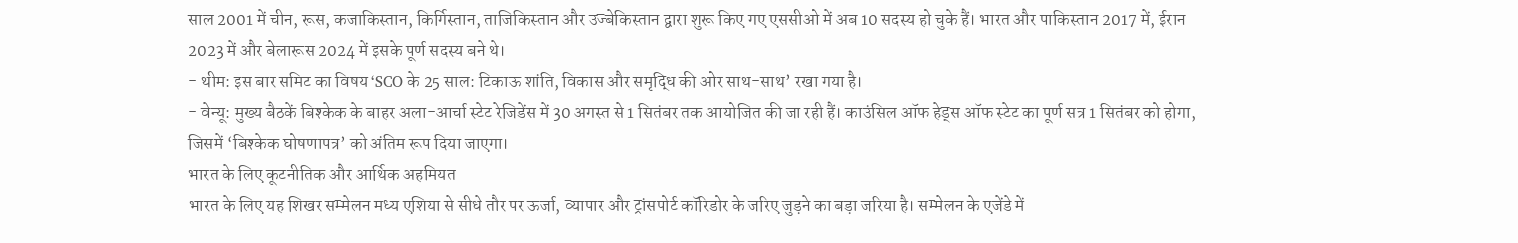साल 2001 में चीन, रूस, कजाकिस्तान, किर्गिस्तान, ताजिकिस्तान और उज्बेकिस्तान द्वारा शुरू किए गए एससीओ में अब 10 सदस्य हो चुके हैं। भारत और पाकिस्तान 2017 में, ईरान 2023 में और बेलारूस 2024 में इसके पूर्ण सदस्य बने थे।
- थीम: इस बार समिट का विषय ‘SCO के 25 साल: टिकाऊ शांति, विकास और समृद्धि की ओर साथ-साथ’ रखा गया है।
- वेन्यू: मुख्य बैठकें बिश्केक के बाहर अला-आर्चा स्टेट रेजिडेंस में 30 अगस्त से 1 सितंबर तक आयोजित की जा रही हैं। काउंसिल ऑफ हेड्स ऑफ स्टेट का पूर्ण सत्र 1 सितंबर को होगा, जिसमें ‘बिश्केक घोषणापत्र’ को अंतिम रूप दिया जाएगा।
भारत के लिए कूटनीतिक और आर्थिक अहमियत
भारत के लिए यह शिखर सम्मेलन मध्य एशिया से सीधे तौर पर ऊर्जा, व्यापार और ट्रांसपोर्ट कॉरिडोर के जरिए जुड़ने का बड़ा जरिया है। सम्मेलन के एजेंडे में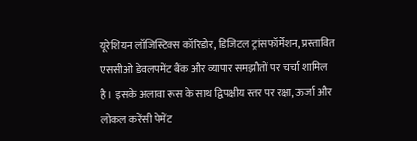यूरेशियन लॉजिस्टिक्स कॉरिडोर, डिजिटल ट्रांसफॉर्मेशन, प्रस्तावित एससीओ डेवलपमेंट बैंक और व्यापार समझौतों पर चर्चा शामिल है। इसके अलावा रूस के साथ द्विपक्षीय स्तर पर रक्षा, ऊर्जा और लोकल करेंसी पेमेंट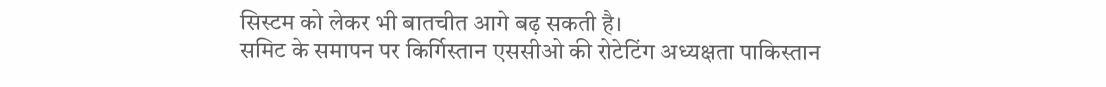सिस्टम को लेकर भी बातचीत आगे बढ़ सकती है।
समिट के समापन पर किर्गिस्तान एससीओ की रोटेटिंग अध्यक्षता पाकिस्तान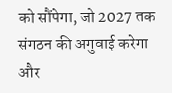को सौंपेगा, जो 2027 तक संगठन की अगुवाई करेगा और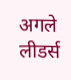अगले लीडर्स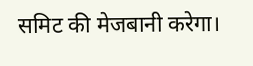समिट की मेजबानी करेगा।